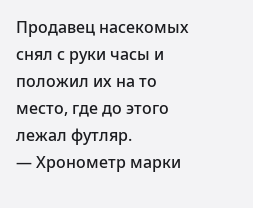Продавец насекомых снял с руки часы и положил их на то место, где до этого лежал футляр.
— Хронометр марки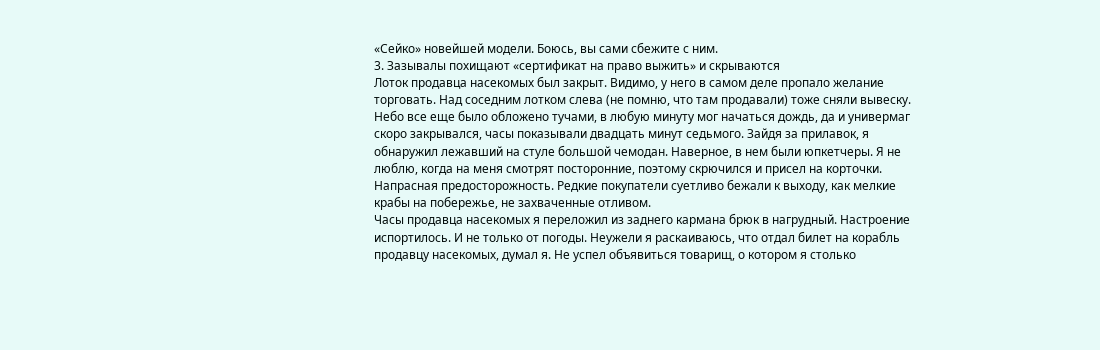«Сейко» новейшей модели. Боюсь, вы сами сбежите с ним.
3. Зазывалы похищают «сертификат на право выжить» и скрываются
Лоток продавца насекомых был закрыт. Видимо, у него в самом деле пропало желание торговать. Над соседним лотком слева (не помню, что там продавали) тоже сняли вывеску. Небо все еще было обложено тучами, в любую минуту мог начаться дождь, да и универмаг скоро закрывался, часы показывали двадцать минут седьмого. Зайдя за прилавок, я обнаружил лежавший на стуле большой чемодан. Наверное, в нем были юпкетчеры. Я не люблю, когда на меня смотрят посторонние, поэтому скрючился и присел на корточки. Напрасная предосторожность. Редкие покупатели суетливо бежали к выходу, как мелкие крабы на побережье, не захваченные отливом.
Часы продавца насекомых я переложил из заднего кармана брюк в нагрудный. Настроение испортилось. И не только от погоды. Неужели я раскаиваюсь, что отдал билет на корабль продавцу насекомых, думал я. Не успел объявиться товарищ, о котором я столько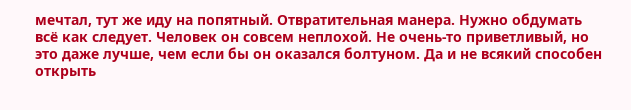мечтал, тут же иду на попятный. Отвратительная манера. Нужно обдумать всё как следует. Человек он совсем неплохой. Не очень-то приветливый, но это даже лучше, чем если бы он оказался болтуном. Да и не всякий способен открыть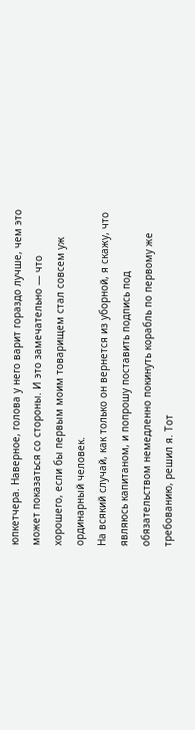юпкетчера. Наверное, голова у него варит гораздо лучше, чем это может показаться со стороны. И это замечательно — что хорошего, если бы первым моим товарищем стал совсем уж ординарный человек.
На всякий случай, как только он вернется из уборной, я скажу, что являюсь капитаном, и попрошу поставить подпись под обязательством немедленно покинуть корабль по первому же требованию, решил я. Тот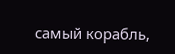самый корабль,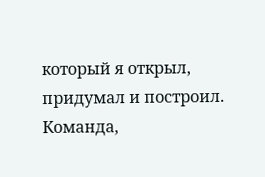который я открыл, придумал и построил. Команда,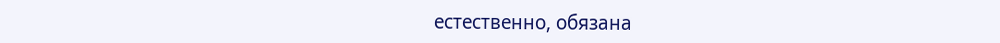естественно, обязана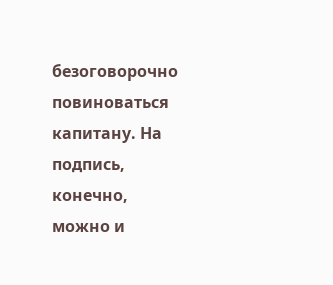безоговорочно повиноваться капитану. На подпись, конечно, можно и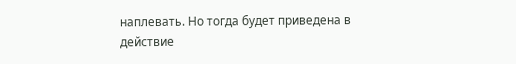наплевать. Но тогда будет приведена в действие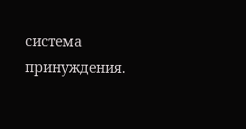система принуждения.